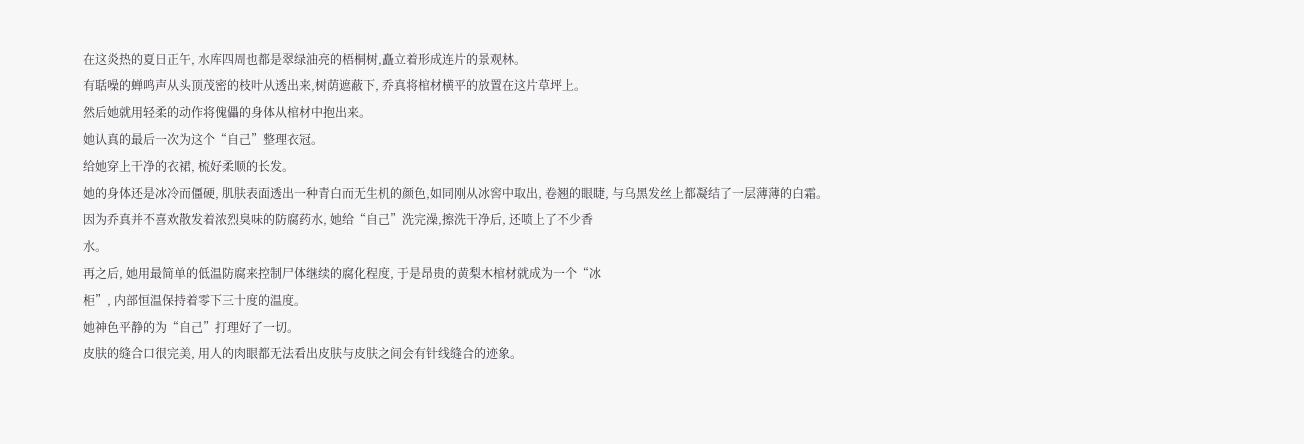在这炎热的夏日正午, 水库四周也都是翠绿油亮的梧桐树,矗立着形成连片的景观林。
有聒噪的蝉鸣声从头顶茂密的枝叶从透出来,树荫遮蔽下, 乔真将棺材横平的放置在这片草坪上。
然后她就用轻柔的动作将傀儡的身体从棺材中抱出来。
她认真的最后一次为这个“自己”整理衣冠。
给她穿上干净的衣裙, 梳好柔顺的长发。
她的身体还是冰冷而僵硬, 肌肤表面透出一种青白而无生机的颜色,如同刚从冰窖中取出, 卷翘的眼睫, 与乌黑发丝上都凝结了一层薄薄的白霜。
因为乔真并不喜欢散发着浓烈臭味的防腐药水, 她给“自己”洗完澡,擦洗干净后, 还喷上了不少香
水。
再之后, 她用最简单的低温防腐来控制尸体继续的腐化程度, 于是昂贵的黄梨木棺材就成为一个“冰
柜”, 内部恒温保持着零下三十度的温度。
她神色平静的为“自己”打理好了一切。
皮肤的缝合口很完美, 用人的肉眼都无法看出皮肤与皮肤之间会有针线缝合的迹象。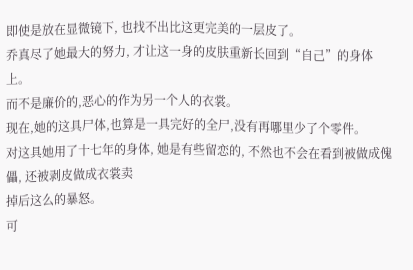即使是放在显微镜下, 也找不出比这更完美的一层皮了。
乔真尽了她最大的努力, 才让这一身的皮肤重新长回到“自己”的身体上。
而不是廉价的,恶心的作为另一个人的衣裳。
现在,她的这具尸体,也算是一具完好的全尸,没有再哪里少了个零件。
对这具她用了十七年的身体, 她是有些留恋的, 不然也不会在看到被做成傀儡, 还被剥皮做成衣裳卖
掉后这么的暴怒。
可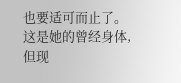也要适可而止了。
这是她的曾经身体, 但现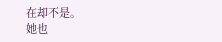在却不是。
她也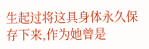生起过将这具身体永久保存下来,作为她曾是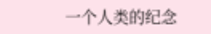一个人类的纪念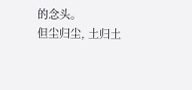的念头。
但尘归尘, 土归土